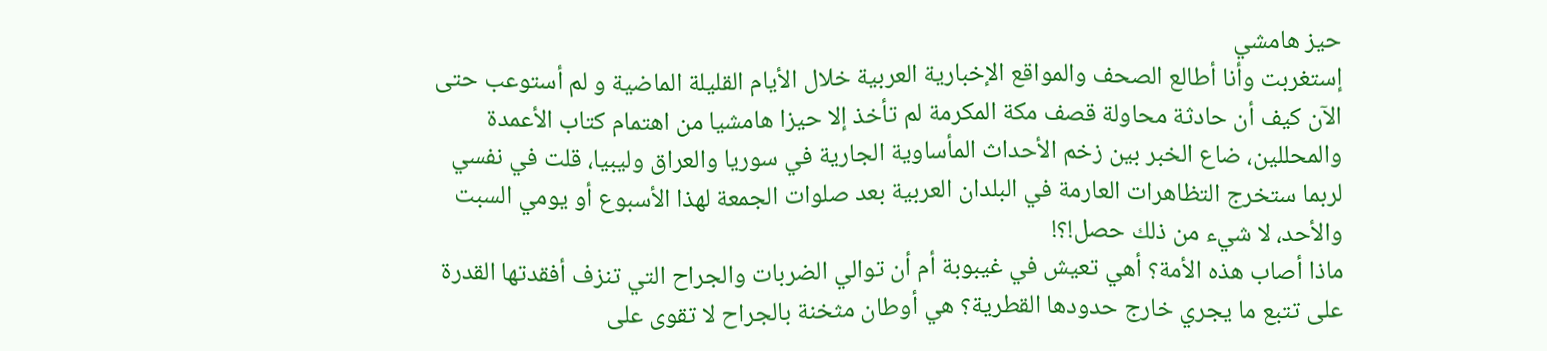حيز هامشي
إستغربت وأنا أطالع الصحف والمواقع الإخبارية العربية خلال الأيام القليلة الماضية و لم أستوعب حتى الآن كيف أن حادثة محاولة قصف مكة المكرمة لم تأخذ إلا حيزا هامشيا من اهتمام كتاب الأعمدة والمحللين، ضاع الخبر بين زخم الأحداث المأساوية الجارية في سوريا والعراق وليبيا، قلت في نفسي لربما ستخرج التظاهرات العارمة في البلدان العربية بعد صلوات الجمعة لهذا الأسبوع أو يومي السبت والأحد، لا شيء من ذلك حصل!؟!
ماذا أصاب هذه الأمة؟ أهي تعيش في غيبوبة أم أن توالي الضربات والجراح التي تنزف أفقدتها القدرة على تتبع ما يجري خارج حدودها القطرية؟ هي أوطان مثخنة بالجراح لا تقوى على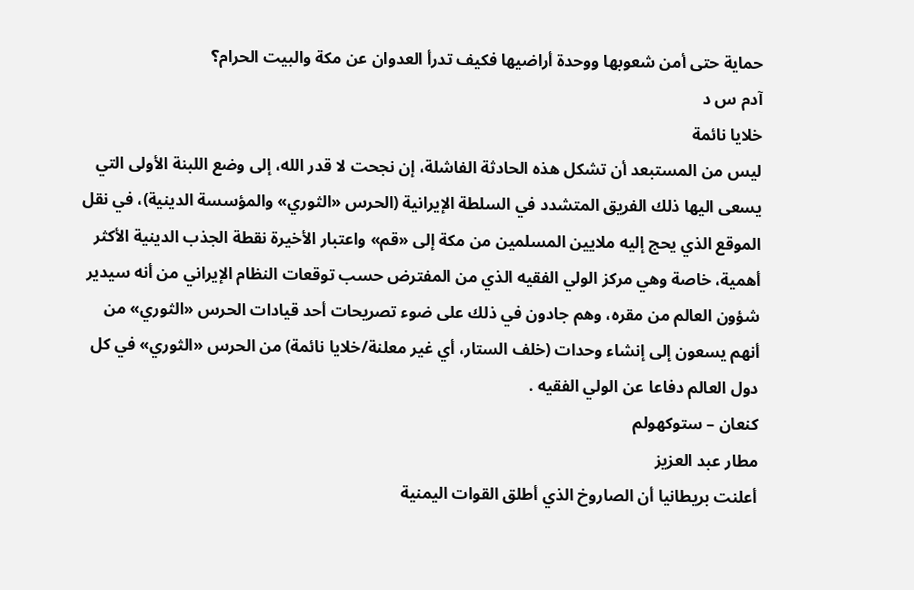حماية حتى أمن شعوبها ووحدة أراضيها فكيف تدرأ العدوان عن مكة والبيت الحرام؟
آدم س د
خلايا نائمة
ليس من المستبعد أن تشكل هذه الحادثة الفاشلة، إن نجحت لا قدر الله، إلى وضع اللبنة الأولى التي يسعى اليها ذلك الفريق المتشدد في السلطة الإيرانية (الحرس «الثوري» والمؤسسة الدينية)، في نقل الموقع الذي يحج إليه ملايين المسلمين من مكة إلى «قم» واعتبار الأخيرة نقطة الجذب الدينية الأكثر أهمية، خاصة وهي مركز الولي الفقيه الذي من المفترض حسب توقعات النظام الإيراني من أنه سيدير شؤون العالم من مقره، وهم جادون في ذلك على ضوء تصريحات أحد قيادات الحرس «الثوري» من أنهم يسعون إلى إنشاء وحدات (خلف الستار، أي غير معلنة/خلايا نائمة) من الحرس «الثوري» في كل دول العالم دفاعا عن الولي الفقيه .
كنعان – ستوكهولم
مطار عبد العزيز
أعلنت بريطانيا أن الصاروخ الذي أطلق القوات اليمنية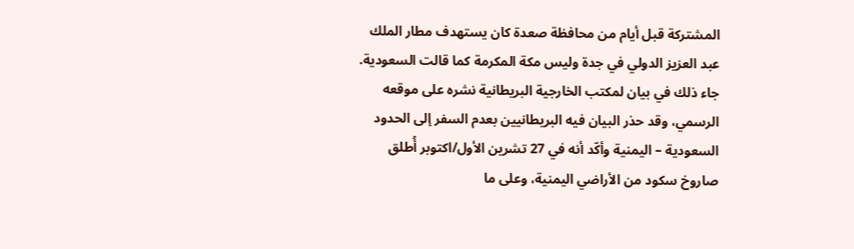المشتركة قبل أيام من محافظة صعدة كان يستهدف مطار الملك عبد العزيز الدولي في جدة وليس مكة المكرمة كما قالت السعودية.
جاء ذلك في بيان لمكتب الخارجية البريطانية نشره على موقعه الرسمي، وقد حذر البيان فيه البريطانيين بعدم السفر إلى الحدود السعودية – اليمنية وأكّد أنه في 27 تشرين الأول/اكتوبر أُطلق صاروخ سكود من الأراضي اليمنية، وعلى ما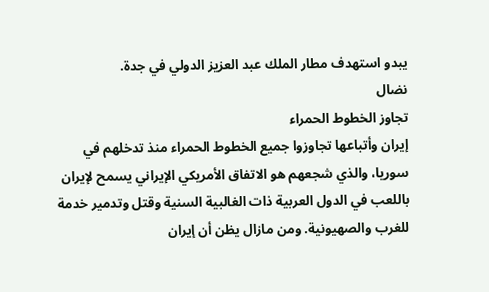يبدو استهدف مطار الملك عبد العزيز الدولي في جدة.
نضال
تجاوز الخطوط الحمراء
إيران وأتباعها تجاوزوا جميع الخطوط الحمراء منذ تدخلهم في سوريا، والذي شجعهم هو الاتفاق الأمريكي الإيراني يسمح لإيران باللعب في الدول العربية ذات الغالبية السنية وقتل وتدمير خدمة للغرب والصهيونية. ومن مازال يظن أن إيران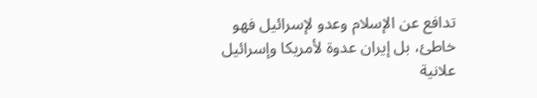تدافع عن الإسلام وعدو لإسرائيل فهو خاطئ، بل إيران عدوة لأمريكا وإسرائيل علانية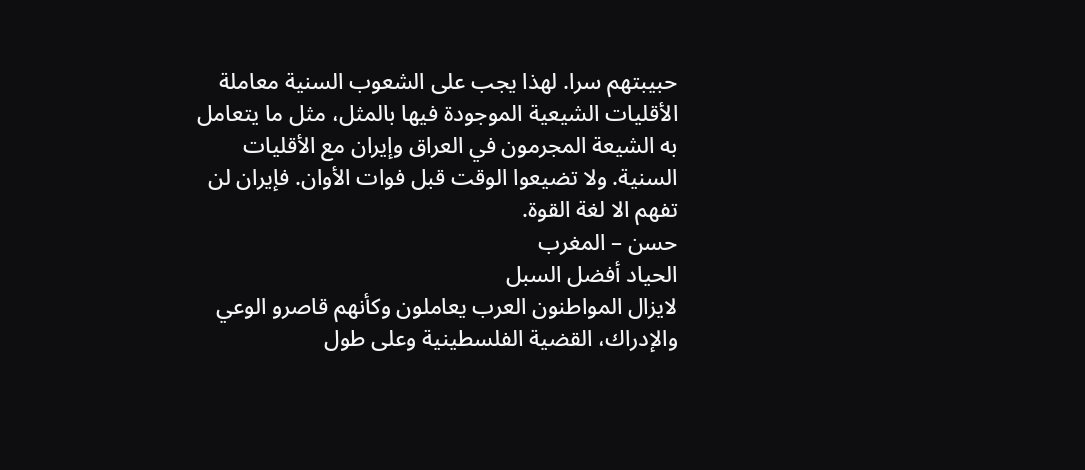حبيبتهم سرا. لهذا يجب على الشعوب السنية معاملة الأقليات الشيعية الموجودة فيها بالمثل، مثل ما يتعامل به الشيعة المجرمون في العراق وإيران مع الأقليات السنية. ولا تضيعوا الوقت قبل فوات الأوان. فإيران لن تفهم الا لغة القوة.
حسن – المغرب
الحياد أفضل السبل
لايزال المواطنون العرب يعاملون وكأنهم قاصرو الوعي والإدراك، القضية الفلسطينية وعلى طول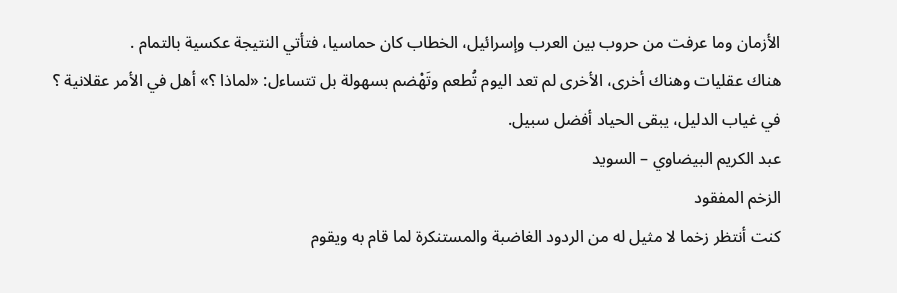الأزمان وما عرفت من حروب بين العرب وإسرائيل، الخطاب كان حماسيا، فتأتي النتيجة عكسية بالتمام .
هناك عقليات وهناك أخرى، الأخرى لم تعد اليوم تُطعم وتَهْضم بسهولة بل تتساءل: «لماذا ؟» أهل في الأمر عقلانية ؟
في غياب الدليل، يبقى الحياد أفضل سبيل.
عبد الكريم البيضاوي – السويد
الزخم المفقود
كنت أنتظر زخما لا مثيل له من الردود الغاضبة والمستنكرة لما قام به ويقوم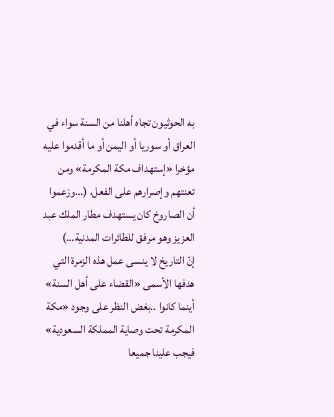به الحوثيون تجاه أهلنا من السنة سواء في العراق أو سوريا أو اليمن أو ما أقدموا عليه مؤخرا «إستهداف مكة المكرمة» ومن تعنتهم وإصرارهم على الفعل، (…وزعموا أن الصاروخ كان يستهدف مطار الملك عبد العزيز وهو مرفق للطائرات المدنية…)
إنّ التاريخ لا ينسى عمل هذه الزمرة التي هدفها الأسمى «القضاء على أهل السنة» أينما كانوا ..بغض النظر على وجود «مكة المكرمة تحت وصاية المملكة السعودية» فيجب علينا جميعا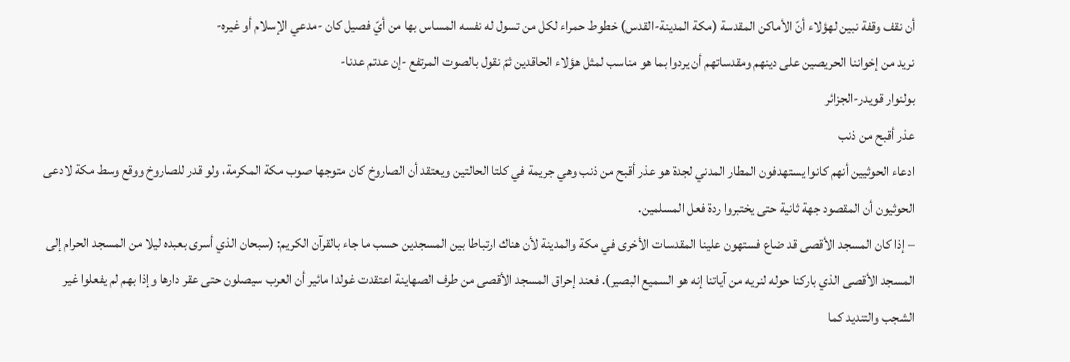أن نقف وقفة نبين لهؤلاء أنّ الأماكن المقدسة (مكة المدينة-القدس) خطوط حمراء لكل من تسول له نفسه المساس بها من أيّ فصيل كان -مدعي الإسلام أو غيره-
نريد من إخواننا الحريصين على دينهم ومقدساتهم أن يردوا بما هو مناسب لمثل هؤلاء الحاقدين ثمّ نقول بالصوت المرتفع -إن عدتم عدنا-
بولنوار قويدر-الجزائر
عذر أقبح من ذنب
ادعاء الحوثيين أنهم كانوا يستهدفون المطار المدني لجدة هو عذر أقبح من ذنب وهي جريمة في كلتا الحالتين ويعتقد أن الصاروخ كان متوجها صوب مكة المكرمة، ولو قدر للصاروخ ووقع وسط مكة لادعى الحوثيون أن المقصود جهة ثانية حتى يختبروا ردة فعل المسلمين.
– إذا كان المسجد الأقصى قد ضاع فستهون علينا المقدسات الأخرى في مكة والمدينة لأن هناك ارتباطا بين المسجدين حسب ما جاء بالقرآن الكريم: (سبحان الذي أسرى بعبده ليلا من المسجد الحرام إلى المسجد الأقصى الذي باركنا حوله لنريه من آياتنا إنه هو السميع البصير). فعند إحراق المسجد الأقصى من طرف الصهاينة اعتقدت غولدا مائير أن العرب سيصلون حتى عقر دارها وإذا بهم لم يفعلوا غير الشجب والتنديد كما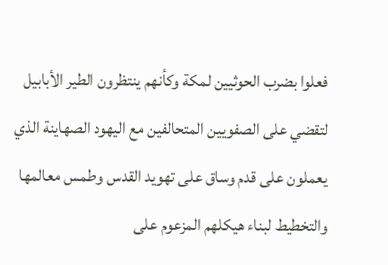فعلوا بضرب الحوثيين لمكة وكأنهم ينتظرون الطير الأبابيل لتقضي على الصفويين المتحالفين مع اليهود الصهاينة الذي يعملون على قدم وساق على تهويد القدس وطمس معالمها والتخطيط لبناء هيكلهم المزعوم على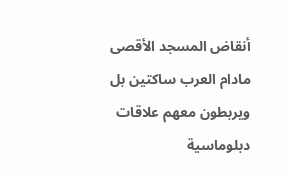أنقاض المسجد الأقصى مادام العرب ساكتين بل ويربطون معهم علاقات دبلوماسية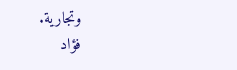وتجارية.
فؤاد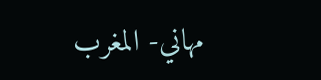مهاني- المغرب